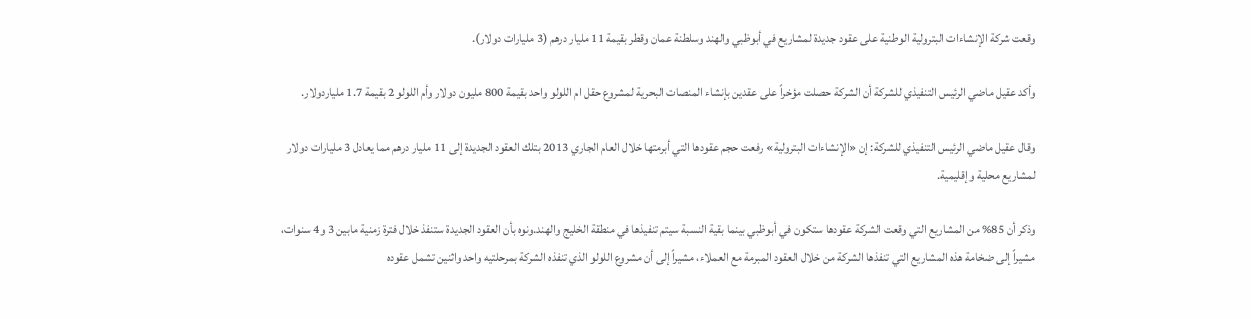وقعت شركة الإنشاءات البترولية الوطنية على عقود جديدة لمشاريع في أبوظبي والهند وسلطنة عمان وقطر بقيمة 11 مليار درهم (3 مليارات دولار).

وأكد عقيل ماضي الرئيس التنفيذي للشركة أن الشركة حصلت مؤخراً على عقدين بإنشاء المنصات البحرية لمشروع حقل ام اللولو واحد بقيمة 800 مليون دولار وأم اللولو 2 بقيمة 1.7 ملياردولار.

وقال عقيل ماضي الرئيس التنفيذي للشركة: إن «الإنشاءات البترولية» رفعت حجم عقودها التي أبرمتها خلال العام الجاري 2013 بتلك العقود الجديدة إلى 11 مليار درهم مما يعادل 3 مليارات دولار لمشاريع محلية وإقليمية.

وذكر أن 85% من المشاريع التي وقعت الشركة عقودها ستكون في أبوظبي بينما بقية النسبة سيتم تنفيذها في منطقة الخليج والهند.ونوه بأن العقود الجديدة ستنفذ خلال فترة زمنية مابين 3 و4 سنوات، مشيراً إلى ضخامة هذه المشاريع التي تنفذها الشركة من خلال العقود المبرمة مع العملاء، مشيراً إلى أن مشروع اللولو الذي تنفذه الشركة بمرحلتيه واحد واثنين تشمل عقوده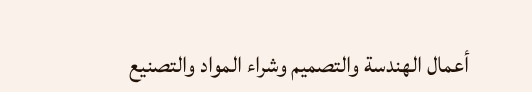أعمال الهندسة والتصميم وشراء المواد والتصنيع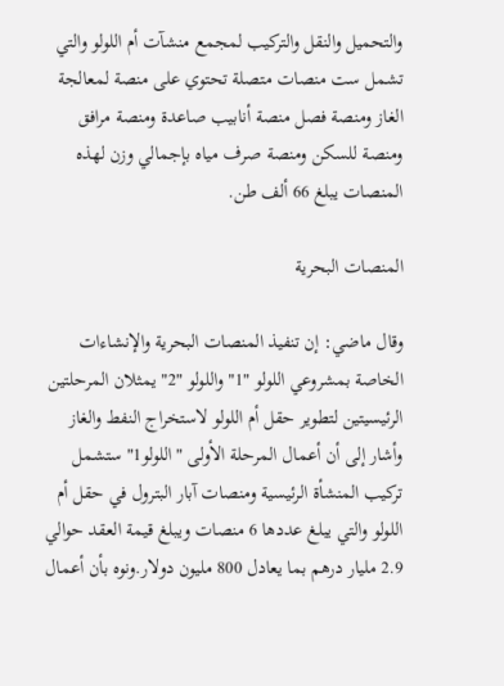والتحميل والنقل والتركيب لمجمع منشآت أم اللولو والتي تشمل ست منصات متصلة تحتوي على منصة لمعالجة الغاز ومنصة فصل منصة أنابيب صاعدة ومنصة مرافق ومنصة للسكن ومنصة صرف مياه بإجمالي وزن لهذه المنصات يبلغ 66 ألف طن.

المنصات البحرية

وقال ماضي: إن تنفيذ المنصات البحرية والإنشاءات الخاصة بمشروعي اللولو "1" واللولو "2" يمثلان المرحلتين الرئيسيتين لتطوير حقل أم اللولو لاستخراج النفط والغاز وأشار إلى أن أعمال المرحلة الأولى "اللولو1" ستشمل تركيب المنشأة الرئيسية ومنصات آبار البترول في حقل أم اللولو والتي يبلغ عددها 6 منصات ويبلغ قيمة العقد حوالي 2.9 مليار درهم بما يعادل 800 مليون دولار.ونوه بأن أعمال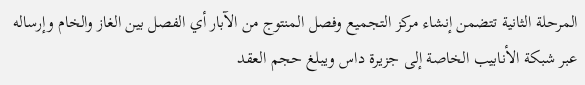المرحلة الثانية تتضمن إنشاء مركز التجميع وفصل المنتوج من الآبار أي الفصل بين الغاز والخام وإرساله عبر شبكة الأنابيب الخاصة إلى جزيرة داس ويبلغ حجم العقد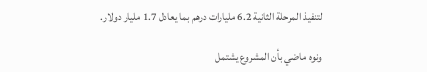لتنفيذ المرحلة الثانية 6.2 مليارات درهم بما يعادل 1.7 مليار دولار.

ونوه ماضي بأن المشروع يشتمل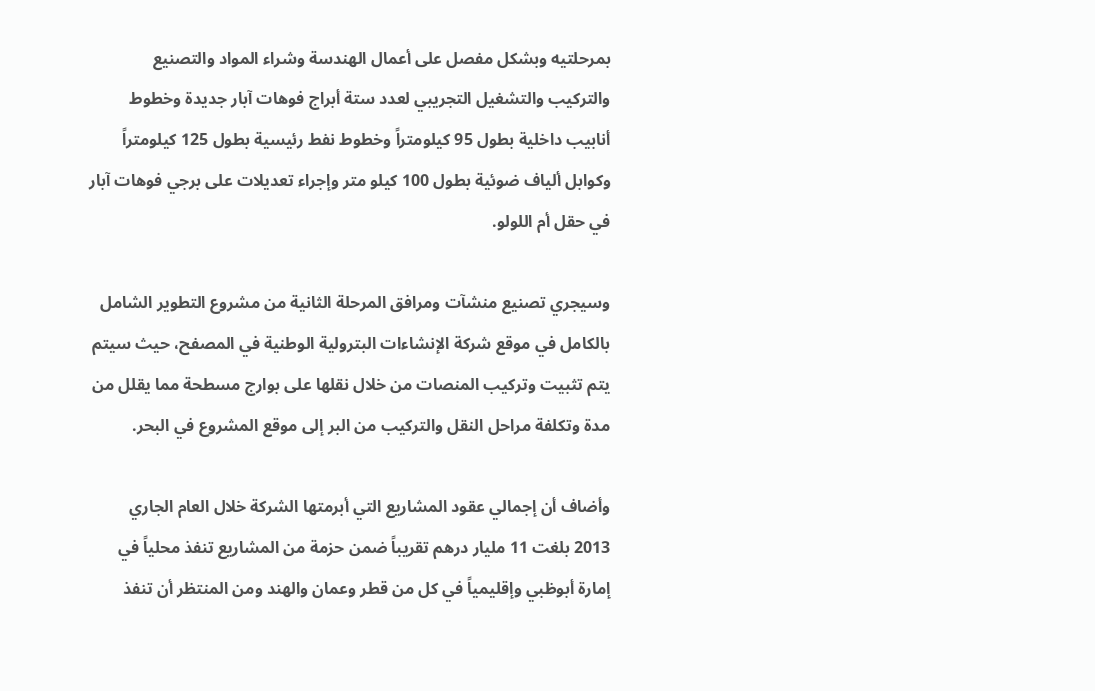بمرحلتيه وبشكل مفصل على أعمال الهندسة وشراء المواد والتصنيع والتركيب والتشغيل التجريبي لعدد ستة أبراج فوهات آبار جديدة وخطوط أنابيب داخلية بطول 95 كيلومتراً وخطوط نفط رئيسية بطول 125 كيلومتراً وكوابل ألياف ضوئية بطول 100 كيلو متر وإجراء تعديلات على برجي فوهات آبار في حقل أم اللولو.

وسيجري تصنيع منشآت ومرافق المرحلة الثانية من مشروع التطوير الشامل بالكامل في موقع شركة الإنشاءات البترولية الوطنية في المصفح، حيث سيتم يتم تثبيت وتركيب المنصات من خلال نقلها على بوارج مسطحة مما يقلل من مدة وتكلفة مراحل النقل والتركيب من البر إلى موقع المشروع في البحر.

وأضاف أن إجمالي عقود المشاريع التي أبرمتها الشركة خلال العام الجاري 2013 بلغت 11 مليار درهم تقريباً ضمن حزمة من المشاريع تنفذ محلياً في إمارة أبوظبي وإقليمياً في كل من قطر وعمان والهند ومن المنتظر أن تنفذ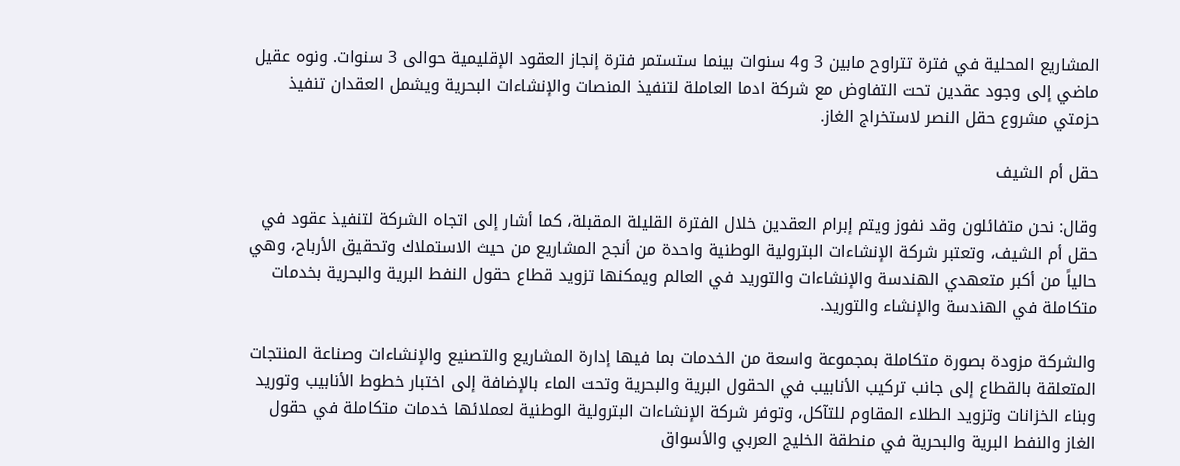المشاريع المحلية في فترة تتراوح مابين 3 و4 سنوات بينما ستستمر فترة إنجاز العقود الإقليمية حوالى 3 سنوات. ونوه عقيل ماضي إلى وجود عقدين تحت التفاوض مع شركة ادما العاملة لتنفيذ المنصات والإنشاءات البحرية ويشمل العقدان تنفيذ حزمتي مشروع حقل النصر لاستخراج الغاز.

حقل أم الشيف

وقال: نحن متفائلون وقد نفوز ويتم إبرام العقدين خلال الفترة القليلة المقبلة، كما أشار إلى اتجاه الشركة لتنفيذ عقود في حقل أم الشيف، وتعتبر شركة الإنشاءات البترولية الوطنية واحدة من أنجح المشاريع من حيث الاستملاك وتحقيق الأرباح، وهي حالياً من أكبر متعهدي الهندسة والإنشاءات والتوريد في العالم ويمكنها تزويد قطاع حقول النفط البرية والبحرية بخدمات متكاملة في الهندسة والإنشاء والتوريد.

والشركة مزودة بصورة متكاملة بمجموعة واسعة من الخدمات بما فيها إدارة المشاريع والتصنيع والإنشاءات وصناعة المنتجات المتعلقة بالقطاع إلى جانب تركيب الأنابيب في الحقول البرية والبحرية وتحت الماء بالإضافة إلى اختبار خطوط الأنابيب وتوريد وبناء الخزانات وتزويد الطلاء المقاوم للتآكل، وتوفر شركة الإنشاءات البترولية الوطنية لعملائها خدمات متكاملة في حقول الغاز والنفط البرية والبحرية في منطقة الخليج العربي والأسواق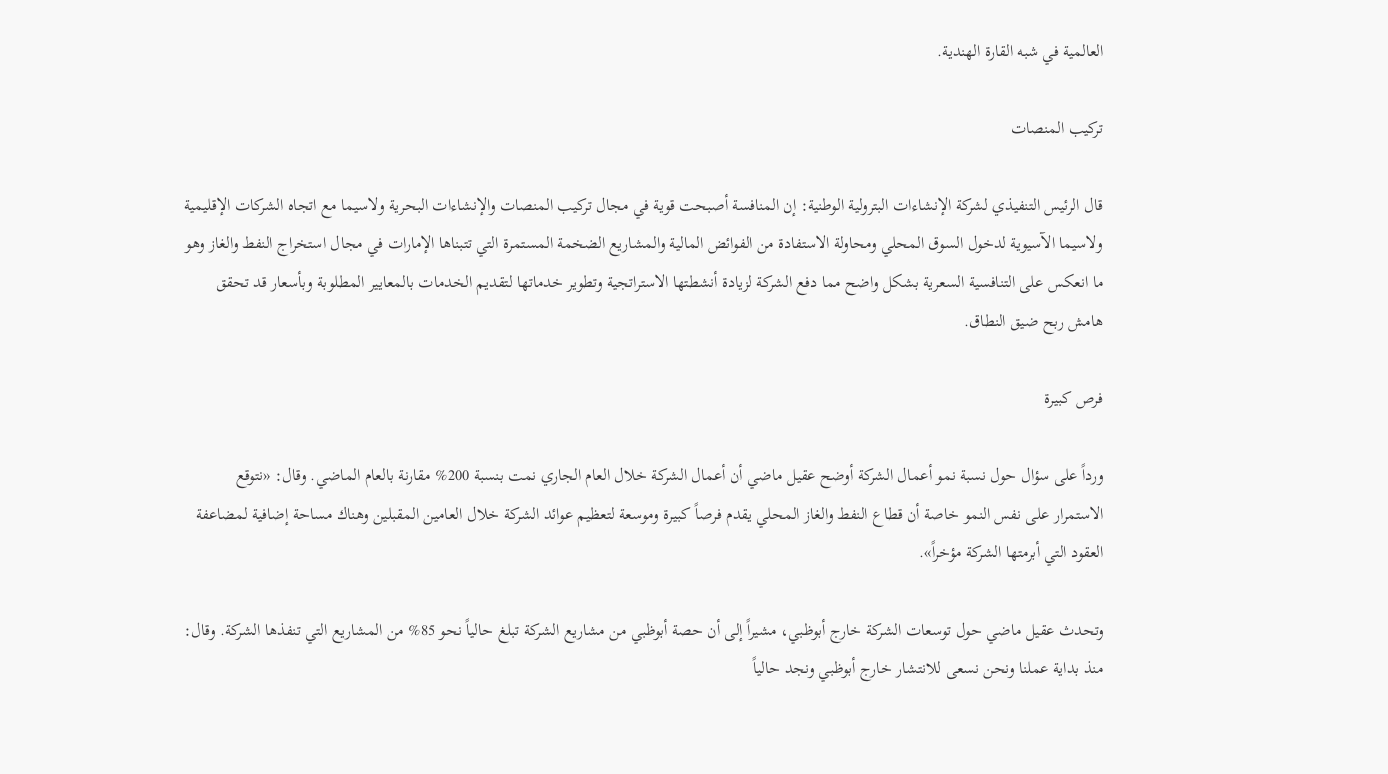العالمية في شبه القارة الهندية.

تركيب المنصات

قال الرئيس التنفيذي لشركة الإنشاءات البترولية الوطنية: إن المنافسة أصبحت قوية في مجال تركيب المنصات والإنشاءات البحرية ولاسيما مع اتجاه الشركات الإقليمية ولاسيما الآسيوية لدخول السوق المحلي ومحاولة الاستفادة من الفوائض المالية والمشاريع الضخمة المستمرة التي تتبناها الإمارات في مجال استخراج النفط والغاز وهو ما انعكس على التنافسية السعرية بشكل واضح مما دفع الشركة لزيادة أنشطتها الاستراتجية وتطوير خدماتها لتقديم الخدمات بالمعايير المطلوبة وبأسعار قد تحقق هامش ربح ضيق النطاق.

فرص كبيرة

ورداً على سؤال حول نسبة نمو أعمال الشركة أوضح عقيل ماضي أن أعمال الشركة خلال العام الجاري نمت بنسبة 200% مقارنة بالعام الماضي. وقال: «نتوقع الاستمرار على نفس النمو خاصة أن قطاع النفط والغاز المحلي يقدم فرصاً كبيرة وموسعة لتعظيم عوائد الشركة خلال العامين المقبلين وهناك مساحة إضافية لمضاعفة العقود التي أبرمتها الشركة مؤخراً».

وتحدث عقيل ماضي حول توسعات الشركة خارج أبوظبي، مشيراً إلى أن حصة أبوظبي من مشاريع الشركة تبلغ حالياً نحو 85% من المشاريع التي تنفذها الشركة. وقال: منذ بداية عملنا ونحن نسعى للانتشار خارج أبوظبي ونجد حالياً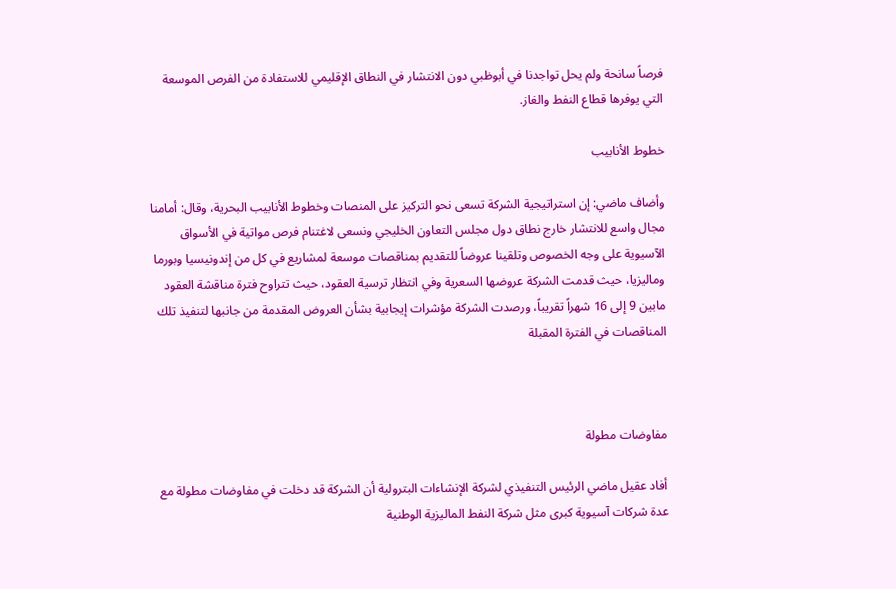فرصاً سانحة ولم يحل تواجدنا في أبوظبي دون الانتشار في النطاق الإقليمي للاستفادة من الفرص الموسعة التي يوفرها قطاع النفط والغاز.

خطوط الأنابيب

وأضاف ماضي: إن استراتيجية الشركة تسعى نحو التركيز على المنصات وخطوط الأنابيب البحرية، وقال: أمامنا مجال واسع للانتشار خارج نطاق دول مجلس التعاون الخليجي ونسعى لاغتنام فرص مواتية في الأسواق الآسيوية على وجه الخصوص وتلقينا عروضاً للتقديم بمناقصات موسعة لمشاريع في كل من إندونيسيا وبورما وماليزيا، حيث قدمت الشركة عروضها السعرية وفي انتظار ترسية العقود، حيث تتراوح فترة مناقشة العقود مابين 9 إلى 16 شهراً تقريباً، ورصدت الشركة مؤشرات إيجابية بشأن العروض المقدمة من جانبها لتنفيذ تلك المناقصات في الفترة المقبلة



مفاوضات مطولة

أفاد عقيل ماضي الرئيس التنفيذي لشركة الإنشاءات البترولية أن الشركة قد دخلت في مفاوضات مطولة مع عدة شركات آسيوية كبرى مثل شركة النفط الماليزية الوطنية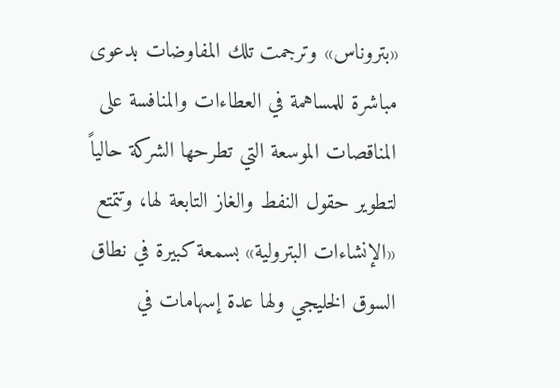«بتروناس» وترجمت تلك المفاوضات بدعوى مباشرة للمساهمة في العطاءات والمنافسة على المناقصات الموسعة التي تطرحها الشركة حالياً لتطوير حقول النفط والغاز التابعة لها، وتتمتع «الإنشاءات البترولية» بسمعة كبيرة في نطاق السوق الخليجي ولها عدة إسهامات في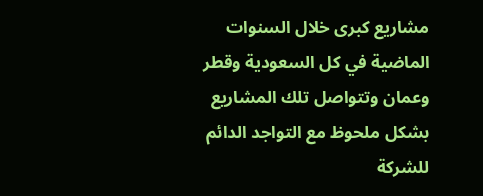مشاريع كبرى خلال السنوات الماضية في كل السعودية وقطر وعمان وتتواصل تلك المشاريع بشكل ملحوظ مع التواجد الدائم للشركة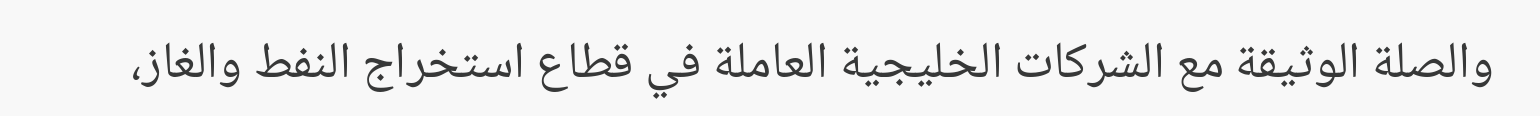والصلة الوثيقة مع الشركات الخليجية العاملة في قطاع استخراج النفط والغاز،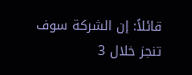قائلاً: إن الشركة سوف تنجز خلال 3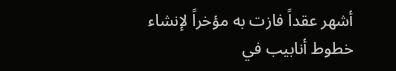أشهر عقداً فازت به مؤخراً لإنشاء خطوط أنابيب في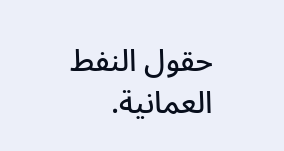حقول النفط العمانية.